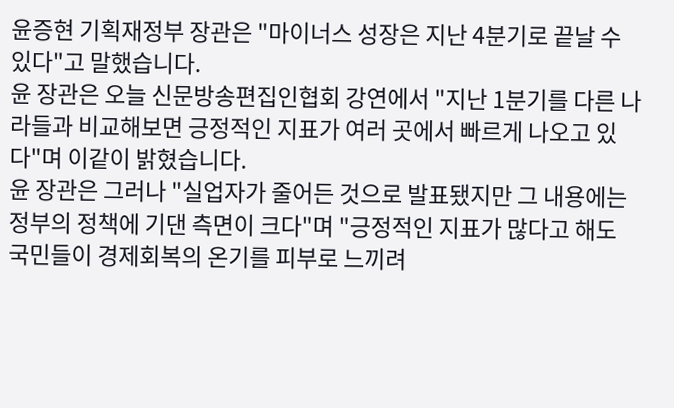윤증현 기획재정부 장관은 "마이너스 성장은 지난 4분기로 끝날 수 있다"고 말했습니다.
윤 장관은 오늘 신문방송편집인협회 강연에서 "지난 1분기를 다른 나라들과 비교해보면 긍정적인 지표가 여러 곳에서 빠르게 나오고 있다"며 이같이 밝혔습니다.
윤 장관은 그러나 "실업자가 줄어든 것으로 발표됐지만 그 내용에는 정부의 정책에 기댄 측면이 크다"며 "긍정적인 지표가 많다고 해도 국민들이 경제회복의 온기를 피부로 느끼려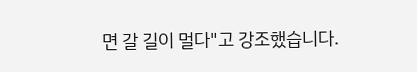면 갈 길이 멀다"고 강조했습니다.